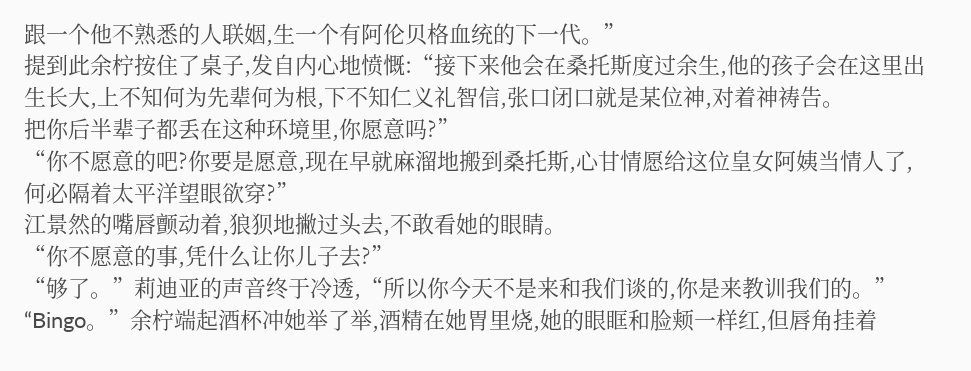跟一个他不熟悉的人联姻,生一个有阿伦贝格血统的下一代。”
提到此余柠按住了桌子,发自内心地愤慨:“接下来他会在桑托斯度过余生,他的孩子会在这里出生长大,上不知何为先辈何为根,下不知仁义礼智信,张口闭口就是某位神,对着神祷告。
把你后半辈子都丢在这种环境里,你愿意吗?”
“你不愿意的吧?你要是愿意,现在早就麻溜地搬到桑托斯,心甘情愿给这位皇女阿姨当情人了,何必隔着太平洋望眼欲穿?”
江景然的嘴唇颤动着,狼狈地撇过头去,不敢看她的眼睛。
“你不愿意的事,凭什么让你儿子去?”
“够了。”莉迪亚的声音终于冷透,“所以你今天不是来和我们谈的,你是来教训我们的。”
“Bingo。”余柠端起酒杯冲她举了举,酒精在她胃里烧,她的眼眶和脸颊一样红,但唇角挂着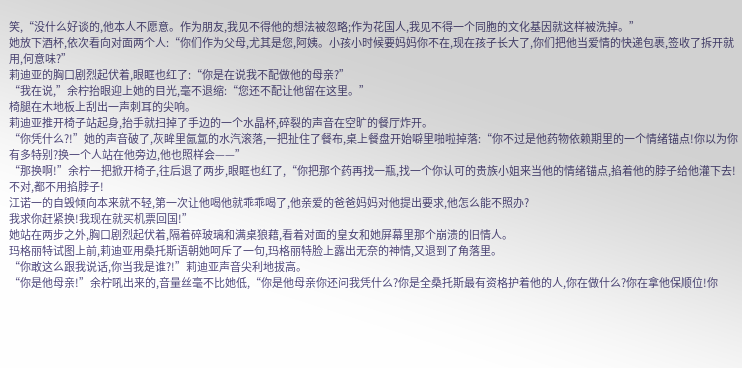笑,“没什么好谈的,他本人不愿意。作为朋友,我见不得他的想法被忽略;作为花国人,我见不得一个同胞的文化基因就这样被洗掉。”
她放下酒杯,依次看向对面两个人:“你们作为父母,尤其是您,阿姨。小孩小时候要妈妈你不在,现在孩子长大了,你们把他当爱情的快递包裹,签收了拆开就用,何意味?”
莉迪亚的胸口剧烈起伏着,眼眶也红了:“你是在说我不配做他的母亲?”
“我在说,”余柠抬眼迎上她的目光,毫不退缩:“您还不配让他留在这里。”
椅腿在木地板上刮出一声刺耳的尖响。
莉迪亚推开椅子站起身,抬手就扫掉了手边的一个水晶杯,碎裂的声音在空旷的餐厅炸开。
“你凭什么?!”她的声音破了,灰眸里氤氲的水汽滚落,一把扯住了餐布,桌上餐盘开始噼里啪啦掉落:“你不过是他药物依赖期里的一个情绪锚点!你以为你有多特别?换一个人站在他旁边,他也照样会——”
“那换啊!”余柠一把掀开椅子,往后退了两步,眼眶也红了,“你把那个药再找一瓶,找一个你认可的贵族小姐来当他的情绪锚点,掐着他的脖子给他灌下去!
不对,都不用掐脖子!
江诺一的自毁倾向本来就不轻,第一次让他喝他就乖乖喝了,他亲爱的爸爸妈妈对他提出要求,他怎么能不照办?
我求你赶紧换!我现在就买机票回国!”
她站在两步之外,胸口剧烈起伏着,隔着碎玻璃和满桌狼藉,看着对面的皇女和她屏幕里那个崩溃的旧情人。
玛格丽特试图上前,莉迪亚用桑托斯语朝她呵斥了一句,玛格丽特脸上露出无奈的神情,又退到了角落里。
“你敢这么跟我说话,你当我是谁?!”莉迪亚声音尖利地拔高。
“你是他母亲!”余柠吼出来的,音量丝毫不比她低,“你是他母亲你还问我凭什么?你是全桑托斯最有资格护着他的人,你在做什么?你在拿他保顺位!你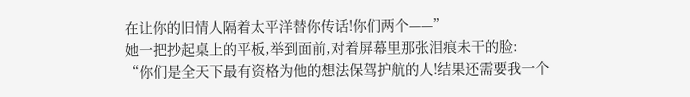在让你的旧情人隔着太平洋替你传话!你们两个——”
她一把抄起桌上的平板,举到面前,对着屏幕里那张泪痕未干的脸:
“你们是全天下最有资格为他的想法保驾护航的人!结果还需要我一个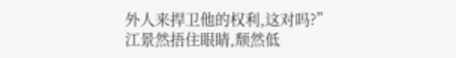外人来捍卫他的权利,这对吗?”
江景然捂住眼睛,颓然低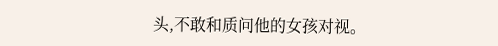头,不敢和质问他的女孩对视。